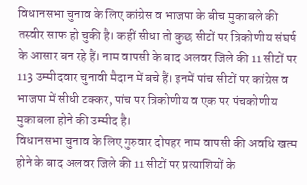विधानसभा चुनाव के लिए कांग्रेस व भाजपा के बीच मुकाबले की तस्वीर साफ हो चुकी है। कहीं सीधा तो कुछ सीटों पर त्रिकोणीय संघर्ष के आसार बन रहे हैं। नाम वापसी के बाद अलवर जिले की 11 सीटों पर 113 उम्मीदवार चुनावी मैदान में बचे हैं। इनमें पांच सीटों पर कांग्रेस व भाजपा में सीधी टक्कर, पांच पर त्रिकोणीय व एक पर पंचकोणीय मुकाबला होने की उम्मीद है।
विधानसभा चुनाव के लिए गुरुवार दोपहर नाम वापसी की अवधि खत्म होने के बाद अलवर जिले की 11 सीटों पर प्रत्याशियों के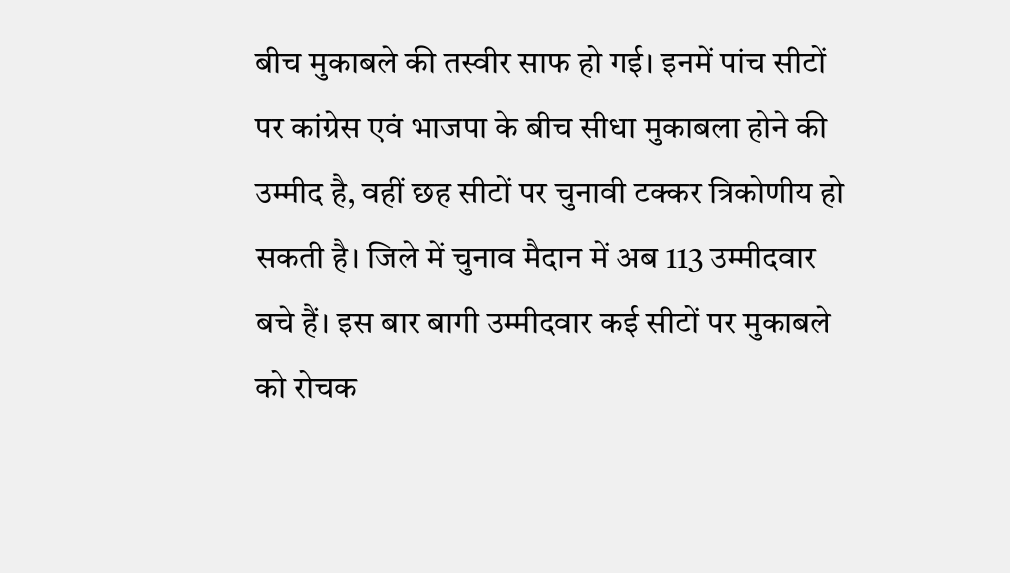बीच मुकाबले की तस्वीर साफ हो गई। इनमें पांच सीटों पर कांग्रेस एवं भाजपा के बीच सीधा मुकाबला होने की उम्मीद है, वहीं छह सीटों पर चुनावी टक्कर त्रिकोणीय हो सकती है। जिले में चुनाव मैदान में अब 113 उम्मीदवार बचे हैं। इस बार बागी उम्मीदवार कई सीटों पर मुकाबले को रोचक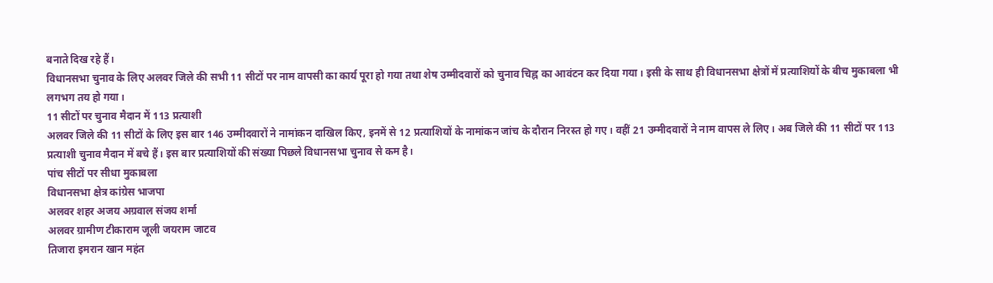बनाते दिख रहे हैं।
विधानसभा चुनाव के लिए अलवर जिले की सभी 11 सीटों पर नाम वापसी का कार्य पूरा हो गया तथा शेष उम्मीदवारों को चुनाव चिह्न का आवंटन कर दिया गया। इसी के साथ ही विधानसभा क्षेत्रों में प्रत्याशियों के बीच मुकाबला भी लगभग तय हो गया।
11 सीटों पर चुनाव मैदान में 113 प्रत्याशी
अलवर जिले की 11 सीटों के लिए इस बार 146 उम्मीदवारों ने नामांकन दाखिल किए, इनमें से 12 प्रत्याशियों के नामांकन जांच के दौरान निरस्त हो गए। वहीं 21 उम्मीदवारों ने नाम वापस ले लिए। अब जिले की 11 सीटों पर 113 प्रत्याशी चुनाव मैदान में बचे हैं। इस बार प्रत्याशियों की संख्या पिछले विधानसभा चुनाव से कम है।
पांच सीटों पर सीधा मुकाबला
विधानसभा क्षेत्र कांग्रेस भाजपा
अलवर शहर अजय अग्रवाल संजय शर्मा
अलवर ग्रामीण टीकाराम जूली जयराम जाटव
तिजारा इमरान खान महंत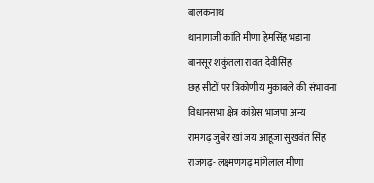बालकनाथ
थानागाजी कांति मीणा हेमसिंह भडाना
बानसूर शकुंतला रावत देवीसिंह
छह सीटों पर त्रिकोणीय मुकाबले की संभावना
विधानसभा क्षेत्र कांग्रेस भाजपा अन्य
रामगढ़ जुबेर खां जय आहूजा सुखवंत सिंह
राजगढ़- लक्ष्मणगढ़ मांगेलाल मीणा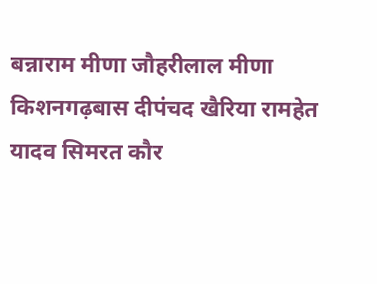बन्नाराम मीणा जौहरीलाल मीणा
किशनगढ़बास दीपंचद खैरिया रामहेत यादव सिमरत कौर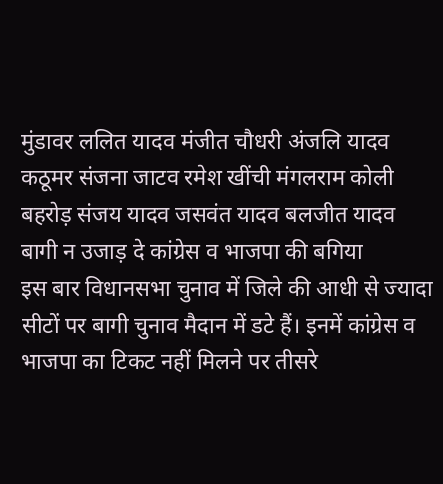मुंडावर ललित यादव मंजीत चौधरी अंजलि यादव
कठूमर संजना जाटव रमेश खींची मंगलराम कोली
बहरोड़ संजय यादव जसवंत यादव बलजीत यादव
बागी न उजाड़ दे कांग्रेस व भाजपा की बगिया
इस बार विधानसभा चुनाव में जिले की आधी से ज्यादा सीटों पर बागी चुनाव मैदान में डटे हैं। इनमें कांग्रेस व भाजपा का टिकट नहीं मिलने पर तीसरे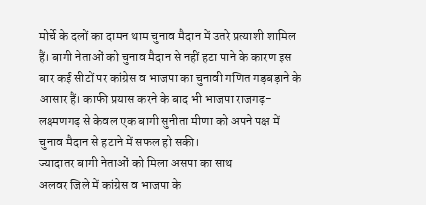मोर्चे के दलों का दामन थाम चुनाव मैदान में उतरे प्रत्याशी शामिल हैं। बागी नेताओं को चुनाव मैदान से नहीं हटा पाने के कारण इस बार कई सीटों पर कांग्रेस व भाजपा का चुनावी गणित गड़बड़ाने के आसार हैं। काफी प्रयास करने के बाद भी भाजपा राजगढ़- लक्ष्मणगढ़ से केवल एक बागी सुनीता मीणा को अपने पक्ष में चुनाव मैदान से हटाने में सफल हो सकी।
ज्यादातर बागी नेताओं को मिला असपा का साथ
अलवर जिले में कांग्रेस व भाजपा के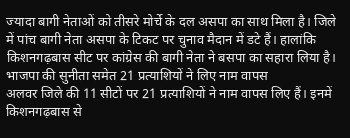ज्यादा बागी नेताओं को तीसरे मोर्चे के दल असपा का साथ मिला है। जिले में पांच बागी नेता असपा के टिकट पर चुनाव मैदान में डटे हैं। हालांकि किशनगढ़बास सीट पर कांग्रेस की बागी नेता ने बसपा का सहारा लिया है।
भाजपा की सुनीता समेत 21 प्रत्याशियों ने लिए नाम वापस
अलवर जिले की 11 सीटों पर 21 प्रत्याशियों ने नाम वापस लिए हैं। इनमें किशनगढ़बास से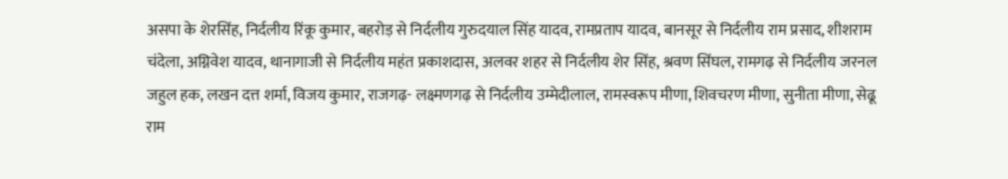असपा के शेरसिंह, निर्दलीय रिंकू कुमार, बहरोड़ से निर्दलीय गुरुदयाल सिंह यादव, रामप्रताप यादव, बानसूर से निर्दलीय राम प्रसाद, शीशराम चंदेला, अग्निवेश यादव, थानागाजी से निर्दलीय महंत प्रकाशदास, अलवर शहर से निर्दलीय शेर सिंह, श्रवण सिंघल, रामगढ़ से निर्दलीय जरनल जहुल हक, लखन दत्त शर्मा, विजय कुमार, राजगढ़- लक्ष्मणगढ़ से निर्दलीय उम्मेदीलाल, रामस्वरूप मीणा, शिवचरण मीणा, सुनीता मीणा, सेढू राम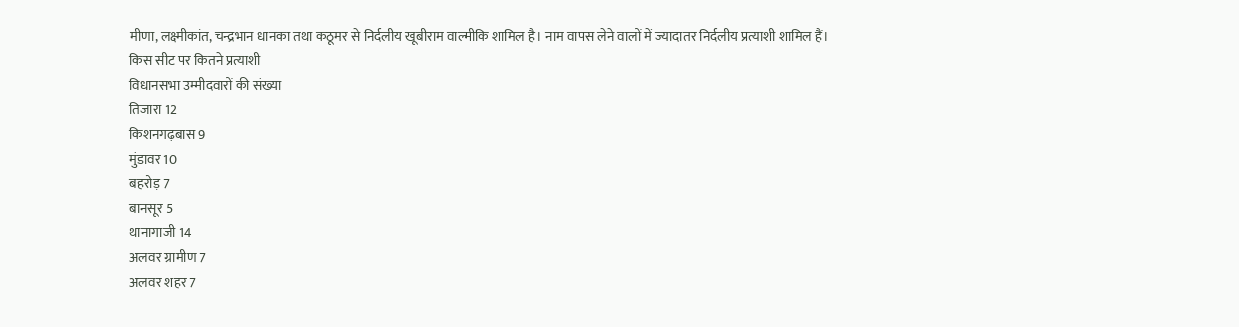मीणा, लक्ष्मीकांत, चन्द्रभान धानका तथा कठूमर से निर्दलीय खूबीराम वाल्मीकि शामिल है। नाम वापस लेने वालों में ज्यादातर निर्दलीय प्रत्याशी शामिल हैं।
किस सीट पर कितने प्रत्याशी
विधानसभा उम्मीदवारों की संख्या
तिजारा 12
किशनगढ़बास 9
मुंडावर 10
बहरोड़ 7
बानसूर 5
थानागाजी 14
अलवर ग्रामीण 7
अलवर शहर 7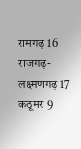रामगढ़ 16
राजगढ़-लक्ष्मणगढ़ 17
कठूमर 9